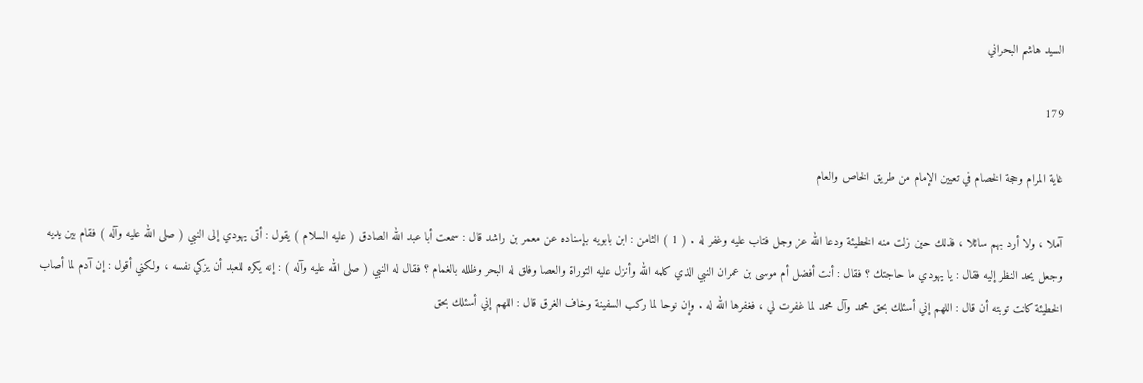السيد هاشم البحراني

179

غاية المرام وحجة الخصام في تعيين الإمام من طريق الخاص والعام

آملا ، ولا أرد بهم سائلا ، فذلك حين زلت منه الخطيئة ودعا الله عز وجل فتاب عليه وغفر له . ( 1 ) الثامن : ابن بابويه بإسناده عن معمر بن راشد قال : سمعت أبا عبد الله الصادق ( عليه السلام ) يقول : أتى يهودي إلى النبي ( صلى الله عليه وآله ) فقام بين يديه وجعل يحد النظر إليه فقال : يا يهودي ما حاجتك ؟ فقال : أنت أفضل أم موسى بن عمران النبي الذي كلمه الله وأنزل عليه التوراة والعصا وفلق له البحر وظلله بالغمام ؟ فقال له النبي ( صلى الله عليه وآله ) : إنه يكره للعبد أن يزكي نفسه ، ولكني أقول : إن آدم لما أصاب الخطيئة كانت توبته أن قال : اللهم إني أسئلك بحق محمد وآل محمد لما غفرت لي ، فغفرها الله له . وإن نوحا لما ركب السفينة وخاف الغرق قال : اللهم إني أسئلك بحق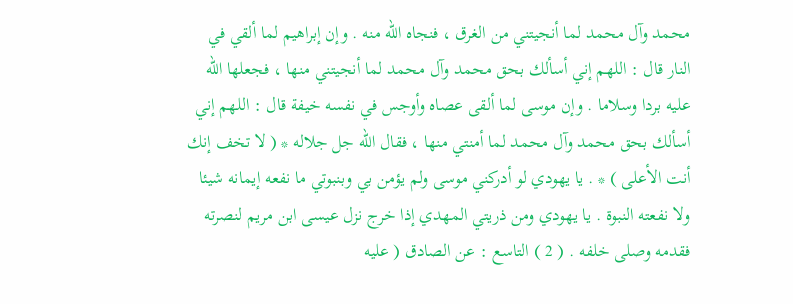محمد وآل محمد لما أنجيتني من الغرق ، فنجاه الله منه . وإن إبراهيم لما ألقي في النار قال : اللهم إني أسألك بحق محمد وآل محمد لما أنجيتني منها ، فجعلها الله عليه بردا وسلاما . وإن موسى لما ألقى عصاه وأوجس في نفسه خيفة قال : اللهم إني أسألك بحق محمد وآل محمد لما أمنتي منها ، فقال الله جل جلاله * ( لا تخف إنك أنت الأعلى ) * . يا يهودي لو أدركني موسى ولم يؤمن بي وبنبوتي ما نفعه إيمانه شيئا ولا نفعته النبوة . يا يهودي ومن ذريتي المهدي إذا خرج نزل عيسى ابن مريم لنصرته فقدمه وصلى خلفه . ( 2 ) التاسع : عن الصادق ( عليه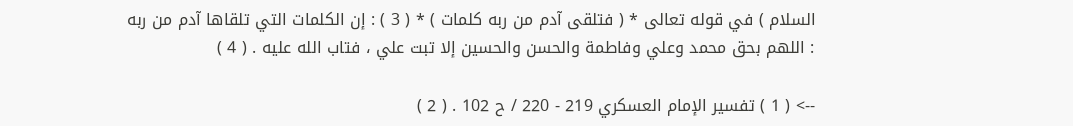السلام ) في قوله تعالى * ( فتلقى آدم من ربه كلمات ) * ( 3 ) : إن الكلمات التي تلقاها آدم من ربه : اللهم بحق محمد وعلي وفاطمة والحسن والحسين إلا تبت علي ، فتاب الله عليه . ( 4 )

--> ( 1 ) تفسير الإمام العسكري 219 - 220 / ح 102 . ( 2 )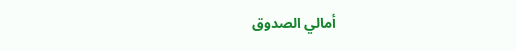أمالي الصدوق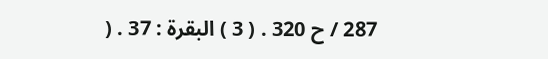287 / ح 320 . ( 3 ) البقرة : 37 . (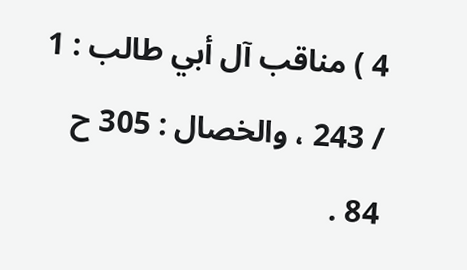4 ) مناقب آل أبي طالب : 1 / 243 ، والخصال : 305 ح 84 .